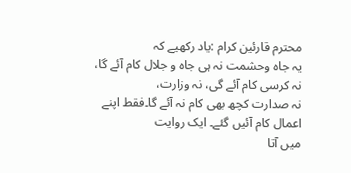محترم قارئین کرام :یاد رکھیے کہ
یہ جاہ وحشمت نہ ہی جاہ و جلال کام آئے گا، نہ کرسی کام آئے گی، نہ وزارت،
نہ صدارت کچھ بھی کام نہ آئے گا۔فقط اپنے اعمال کام آئیں گئے۔ ایک روایت
میں آتا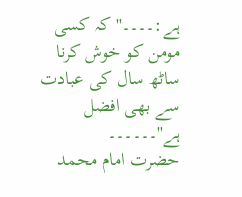ہے:۔۔۔۔'' کہ کسی مومن کو خوش کرنا ساٹھ سال کی عبادت سے بھی افضل
ہے''۔۔۔۔۔۔
حضرت امام محمد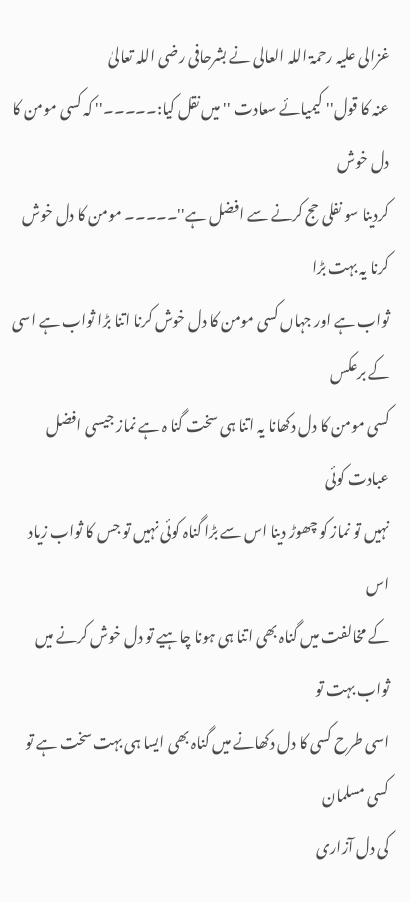غزالی علیہ رحمۃ اللہ العالی نے بشرحافی رضی اللہ تعالیٰ
عنہ کا قول'' کیمیائے سعادت ''میں نقل کیا:۔۔۔۔۔'' کہ کسی مومن کا دل خوش
کردینا سو نفلی حج کرنے سے افضل ہے''۔۔۔۔۔ مومن کا دل خوش کرنا یہ بہت بڑا
ثواب ہے اور جہاں کسی مومن کا دل خوش کرنا اتنا بڑا ثواب ہے اسی کے برعکس
کسی مومن کا دل دکھانا یہ اتنا ہی سخت گنا ہ ہے نماز جیسی افضل عبادت کوئی
نہیں تو نماز کو چھوڑ دینا اس سے بڑا گناہ کوئی نہیں تو جس کا ثواب زیاد اس
کے مخالفت میں گناہ بھی اتنا ہی ہونا چاہیے تو دل خوش کرنے میں ثواب بہت تو
اسی طرح کسی کا دل دکھانے میں گناہ بھی ایسا ہی بہت سخت ہے تو کسی مسلمان
کی دل آزاری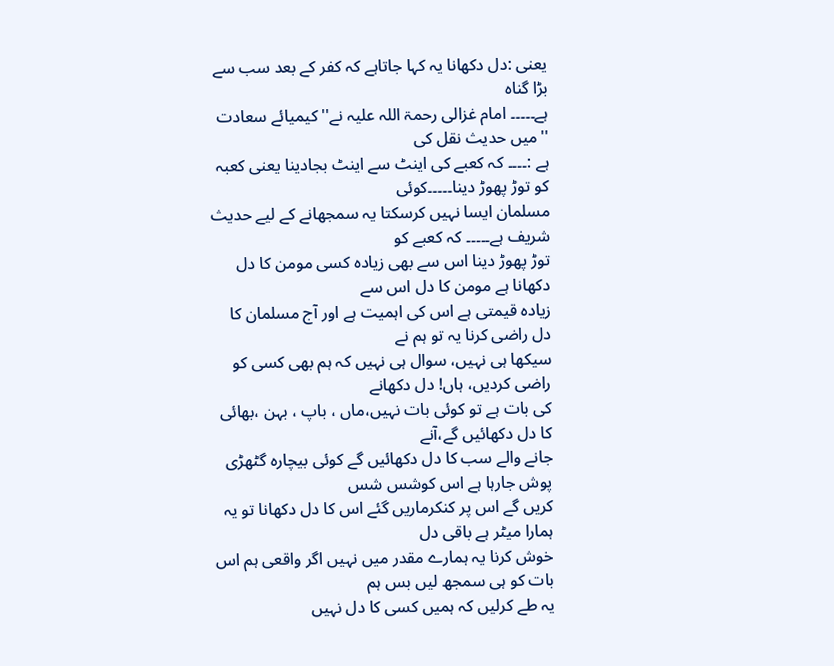یعنی :دل دکھانا یہ کہا جاتاہے کہ کفر کے بعد سب سے بڑا گناہ
ہے۔۔۔۔۔ امام غزالی رحمۃ اللہ علیہ نے'' کیمیائے سعادت ''میں حدیث نقل کی
ہے :۔۔۔۔ کہ کعبے کی اینٹ سے اینٹ بجادینا یعنی کعبہ کو توڑ پھوڑ دینا۔۔۔۔۔کوئی
مسلمان ایسا نہیں کرسکتا یہ سمجھانے کے لیے حدیث شریف ہے۔۔۔۔۔ کہ کعبے کو
توڑ پھوڑ دینا اس سے بھی زیادہ کسی مومن کا دل دکھانا ہے مومن کا دل اس سے
زیادہ قیمتی ہے اس کی اہمیت ہے اور آج مسلمان کا دل راضی کرنا یہ تو ہم نے
سیکھا ہی نہیں، سوال ہی نہیں کہ ہم بھی کسی کو راضی کردیں، ہاں! دل دکھانے
کی بات ہے تو کوئی بات نہیں،ماں ، باپ ، بہن ،بھائی کا دل دکھائیں گے،آنے
جانے والے سب کا دل دکھائیں گے کوئی بیچارہ گٹھڑی پوش جارہا ہے اس کوشس شس
کریں گے اس پر کنکرماریں گئے اس کا دل دکھانا تو یہ ہمارا میٹر ہے باقی دل
خوش کرنا یہ ہمارے مقدر میں نہیں اگر واقعی ہم اس بات کو ہی سمجھ لیں بس ہم
یہ طے کرلیں کہ ہمیں کسی کا دل نہیں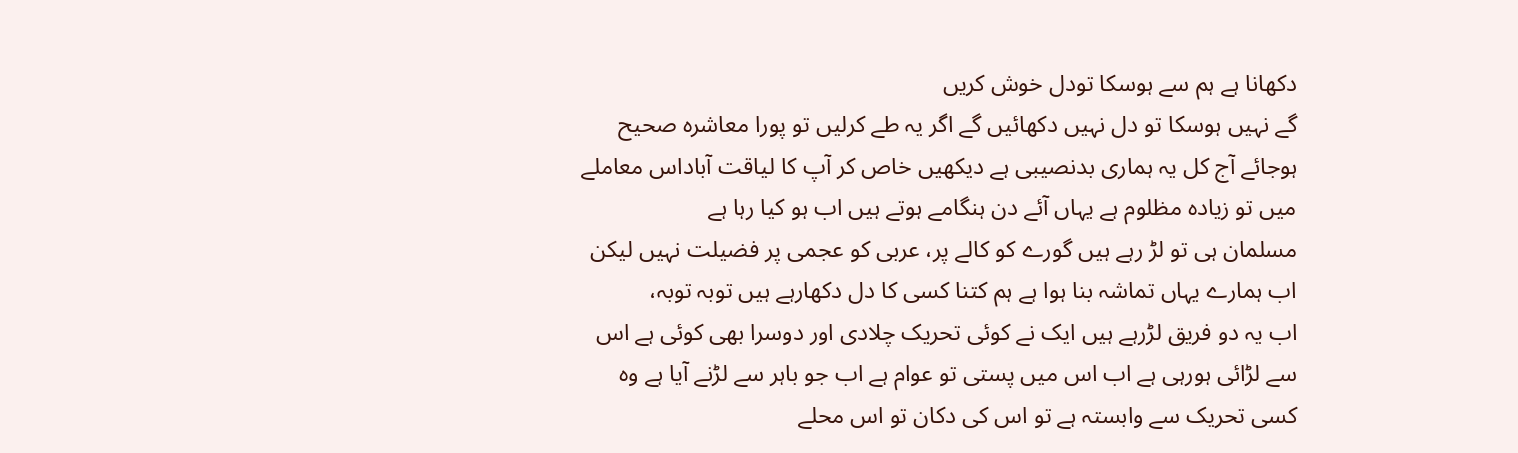دکھانا ہے ہم سے ہوسکا تودل خوش کریں
گے نہیں ہوسکا تو دل نہیں دکھائیں گے اگر یہ طے کرلیں تو پورا معاشرہ صحیح
ہوجائے آج کل یہ ہماری بدنصیبی ہے دیکھیں خاص کر آپ کا لیاقت آباداس معاملے
میں تو زیادہ مظلوم ہے یہاں آئے دن ہنگامے ہوتے ہیں اب ہو کیا رہا ہے
مسلمان ہی تو لڑ رہے ہیں گورے کو کالے پر، عربی کو عجمی پر فضیلت نہیں لیکن
اب ہمارے یہاں تماشہ بنا ہوا ہے ہم کتنا کسی کا دل دکھارہے ہیں توبہ توبہ،
اب یہ دو فریق لڑرہے ہیں ایک نے کوئی تحریک چلادی اور دوسرا بھی کوئی ہے اس
سے لڑائی ہورہی ہے اب اس میں پستی تو عوام ہے اب جو باہر سے لڑنے آیا ہے وہ
کسی تحریک سے وابستہ ہے تو اس کی دکان تو اس محلے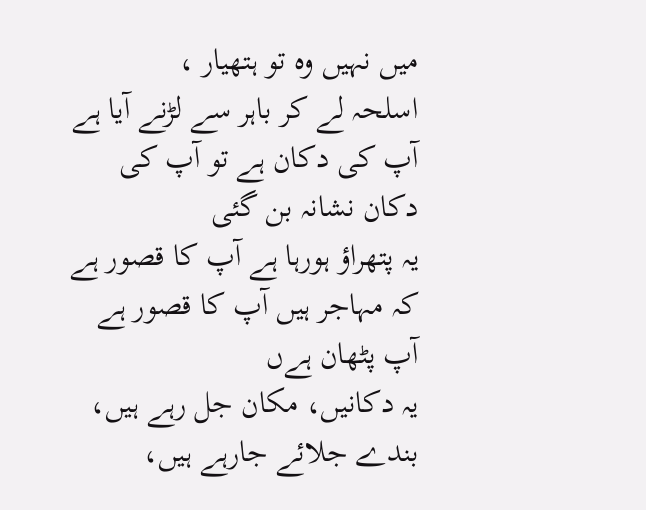میں نہیں وہ تو ہتھیار ،
اسلحہ لے کر باہر سے لڑنے آیا ہے آپ کی دکان ہے تو آپ کی دکان نشانہ بن گئی
یہ پتھراؤ ہورہا ہے آپ کا قصور ہے کہ مہاجر ہیں آپ کا قصور ہے آپ پٹھان ہےں
یہ دکانیں، مکان جل رہے ہیں، بندے جلائے جارہے ہیں،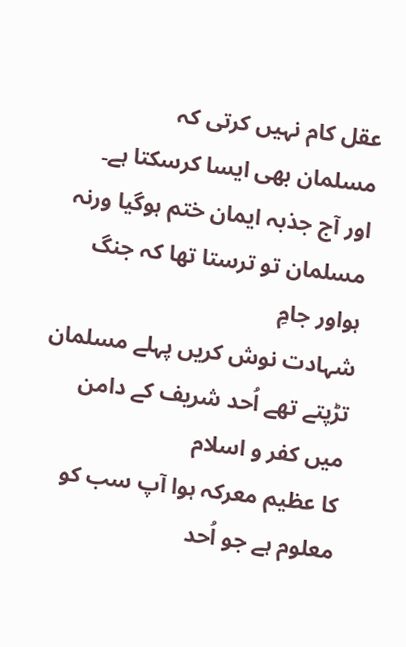عقل کام نہیں کرتی کہ
مسلمان بھی ایسا کرسکتا ہے۔
اور آج جذبہ ایمان ختم ہوگیا ورنہ مسلمان تو ترستا تھا کہ جنگ ہواور جامِ
شہادت نوش کریں پہلے مسلمان تڑپتے تھے اُحد شریف کے دامن میں کفر و اسلام
کا عظیم معرکہ ہوا آپ سب کو معلوم ہے جو اُحد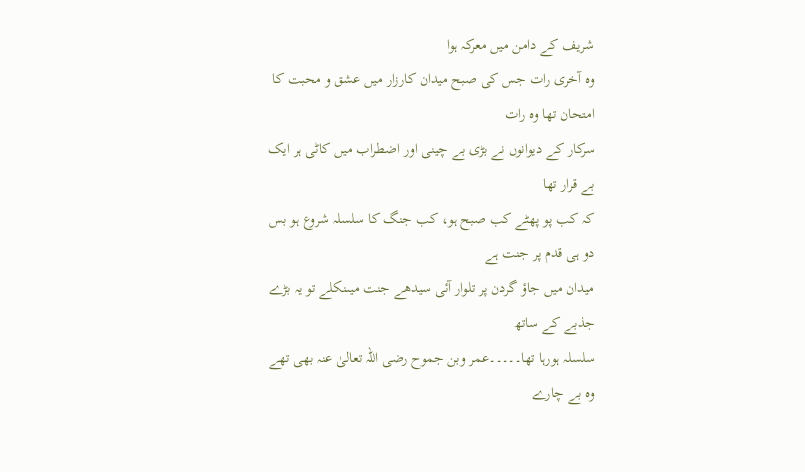شریف کے دامن میں معرکہ ہوا
وہ آخری رات جس کی صبح میدان کارزار میں عشق و محبت کا امتحان تھا وہ رات
سرکار کے دیوانوں نے بڑی بے چینی اور اضطراب میں کاٹی ہر ایک بے قرار تھا
کہ کب پو پھٹے کب صبح ہو، کب جنگ کا سلسلہ شروع ہو بس دو ہی قدم پر جنت ہے
میدان میں جاؤ گردن پر تلوار آئی سیدھے جنت میںنکلے تو یہ بڑے جذبے کے ساتھ
سلسلہ ہورہا تھا۔۔۔۔۔عمر وبن جموح رضی اللہ تعالیٰ عنہ بھی تھے وہ بے چارے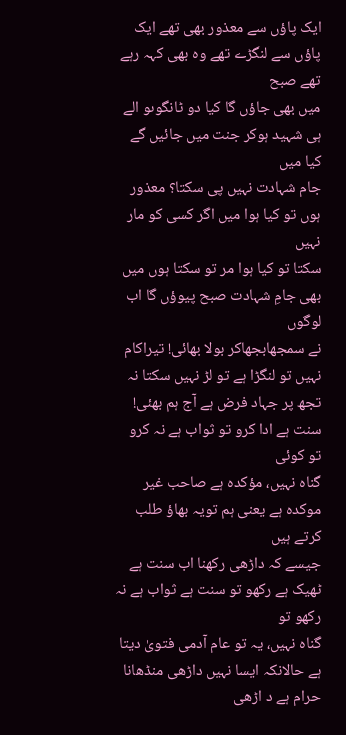ایک پاؤں سے معذور بھی تھے ایک پاؤں سے لنگڑے تھے وہ بھی کہہ رہے تھے صبح
میں بھی جاؤں گا کیا دو ٹانگوںو الے ہی شہید ہوکر جنت میں جائیں گے کیا میں
جام شہادت نہیں پی سکتا؟ معذور ہوں تو کیا ہوا میں اگر کسی کو مار نہیں
سکتا تو کیا ہوا مر تو سکتا ہوں میں بھی جامِ شہادت صبح پیوؤں گا اب لوگوں
نے سمجھابجھاکر بولا بھائی! تیراکام نہیں تو لنگڑا ہے تو لڑ نہیں سکتا نہ
تجھ پر جہاد فرض ہے آج ہم بھئی! سنت ہے ادا کرو تو ثواب ہے نہ کرو تو کوئی
گناہ نہیں، مؤکدہ ہے صاحب غیر موکدہ ہے یعنی ہم تویہ بھاؤ طلب کرتے ہیں
جیسے کہ داڑھی رکھنا اب سنت ہے ٹھیک ہے رکھو تو سنت ہے ثواب ہے نہ رکھو تو
گناہ نہیں، یہ تو عام آدمی فتویٰ دیتا ہے حالانکہ ایسا نہیں داڑھی منڈھانا
حرام ہے د اڑھی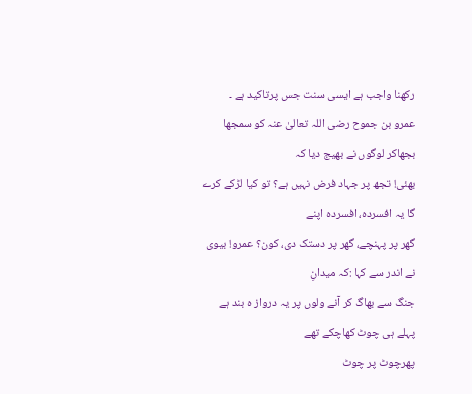رکھنا واجب ہے ایسی سنت جس پرتاکید ہے ۔
عمرو بن جموح رضی اللہ تعالیٰ عنہ کو سمجھا بجھاکر لوگوں نے بھیج دیا کہ
بھئی! تجھ پر جہاد فرض نہیں ہے؟ تو کیا لڑکے کرے گا یہ افسردہ، افسردہ اپنے
گھر پر پہنچے، گھر پر دستک دی، کون؟ عمرو! بیوی نے اندر سے کہا :کہ میدانِ
جنگ سے بھاگ کر آنے ولوں پر یہ درواز ہ بند ہے پہلے ہی چوٹ کھاچکے تھے
پھرچوٹ پر چوٹ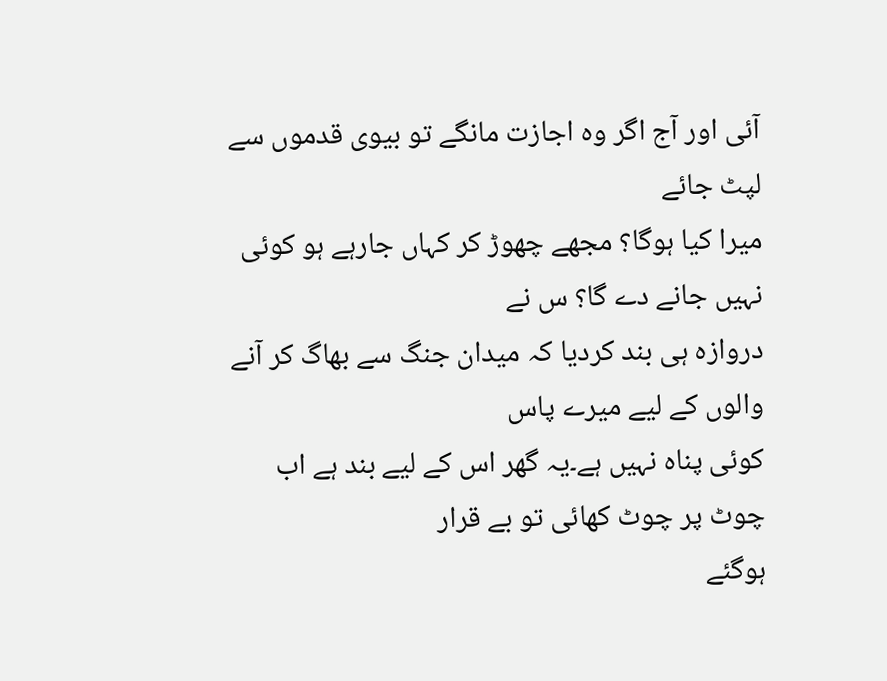آئی اور آج اگر وہ اجازت مانگے تو بیوی قدموں سے لپٹ جائے
میرا کیا ہوگا؟ مجھے چھوڑ کر کہاں جارہے ہو کوئی نہیں جانے دے گا؟ س نے
دروازہ ہی بند کردیا کہ میدان جنگ سے بھاگ کر آنے والوں کے لیے میرے پاس
کوئی پناہ نہیں ہے۔یہ گھر اس کے لیے بند ہے اب چوٹ پر چوٹ کھائی تو بے قرار
ہوگئے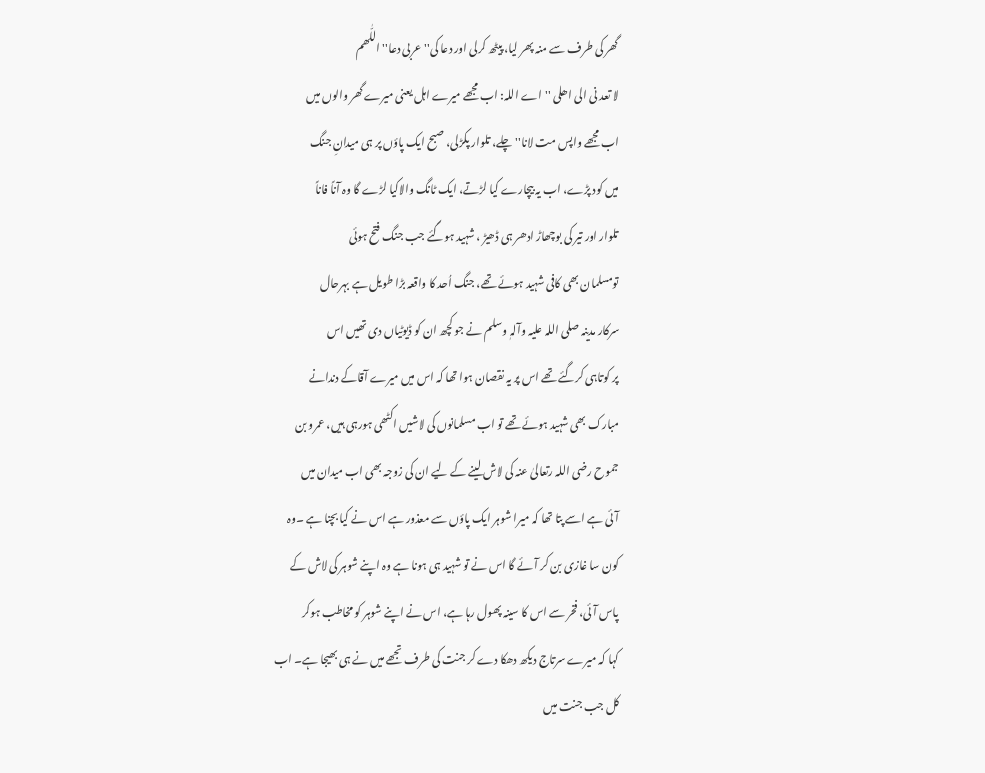گھر کی طرف سے منہ پھر لیا، پیٹھ کرلی اور دعا کی''عربی دعا''اللّٰھم
لا تعد نی الی اھلی ''اے اللہ: اب مجھے میرے اہل یعنی میرے گھر والوں میں
اب مجھے واپس مت لانا''چلے، تلوار پکڑلی، صبح ایک پاؤں پر ہی میدانِ جنگ
میں کود پڑے، اب یہ بیچارے کیا لڑتے، ایک ٹانگ والاکیا لڑے گا وہ آناً فاناً
تلوار اور تیر کی بوچھاڑ ادھر ہی ڈھیڑ ، شہید ہوگئے جب جنگ فتح ہوئی
تومسلمان بھی کافی شہید ہوئے تھے، جنگ اُحد کا واقعہ بڑا طویل ہے بہرحال
سرکار مدینہ صلی اللہ علیہ وآلہٖ وسلم نے جو کچھ ان کو ڈیوٹیاں دی تھیں اس
پر کوتاہی کرگئے تھے اس پر یہ نقصان ہوا تھا کہ اس میں میرے آقاکے دندانے
مبارک بھی شہید ہوئے تھے تو اب مسلمانوں کی لاشیں اکٹھی ہورہی ہیں، عمرو بن
جموح رضی اللہ رتعالیٰ عنہ کی لاش لینے کے لیے ان کی زوجہ بھی اب میدان میں
آئی ہے اسے پتا تھا کہ میرا شوہر ایک پاؤں سے معذور ہے اس نے کیا بچنا ہے ۔وہ
کون سا غازی بن کر آئے گا اس نے تو شہید ہی ہونا ہے وہ اپنے شوہر کی لاش کے
پاس آئی، فخر سے اس کا سینہ پھول رہا ہے، اس نے اپنے شوہر کو مخاطب ہوکر
کہا کہ میرے سرتاج دیکھ دھکا دے کر جنت کی طرف تجھے میں نے ہی بھیجا ہے۔ اب
کل جب جنت میں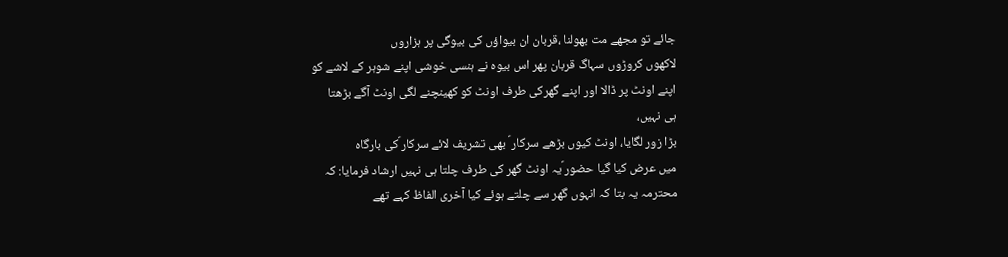جائے تو مجھے مت بھولنا ،قربان ان بیواؤں کی بیوگی پر ہزاروں
لاکھوں کروڑوں سہاگ قربان پھر اس بیوہ نے ہنسی خوشی اپنے شوہر کے لاشے کو
اپنے اونٹ پر ڈالا اور اپنے گھرکی طرف اونٹ کو کھینچنے لگی اونٹ آگے بڑھتا
ہی نہیں،
بڑا زور لگایا، اونٹ کیوں بڑھے سرکار ؐ بھی تشریف لائے سرکار ؐکی بارگاہ
میں عرض کیا گیا حضور ؐیہ اونٹ گھر کی طرف چلتا ہی نہیں ارشاد فرمایا: کہ
محترمہ یہ بتا کہ انہوں گھر سے چلتے ہوئے کیا آخری الفاظ کہے تھے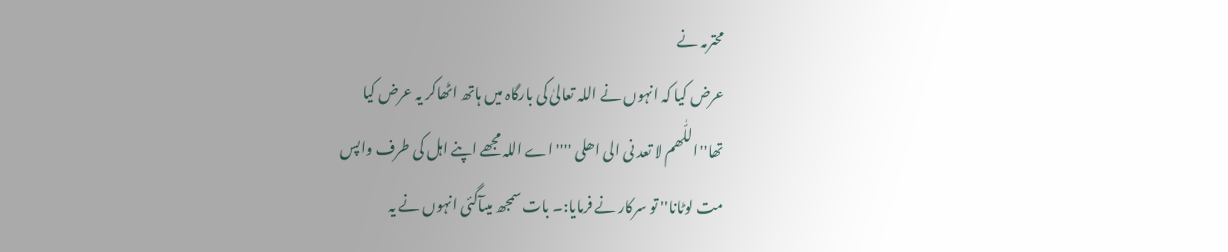محترمہ نے
عرض کیا کہ انہوں نے اللہ تعالیٰ کی بارگاہ میں ہاتھ اٹھاکر یہ عرض کیا
تھا''اللّٰھم لا تعد نی الی اھلی '''' اے اللہ مجھے اپنے اہل کی طرف واپس
مت لوٹانا'' تو سرکار نے فرمایا:۔ بات سمجھ میںآگئی انہوں نے یہ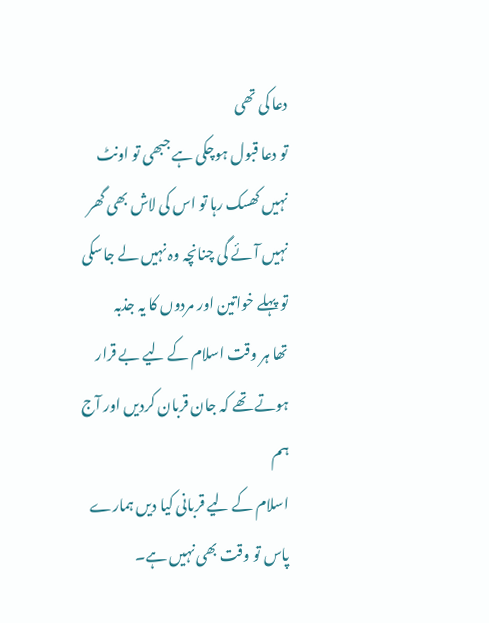دعا کی تھی
تو دعا قبول ہوچکی ہے جبھی تو اونٹ نہیں کھسک رہا تو اس کی لاش بھی گھر
نہیں آئے گی چنانچہ وہ نہیں لے جاسکی تو پہلے خواتین اور مردوں کا یہ جذبہ
تھا ہر وقت اسلام کے لیے بے قرار ہوتے تھے کہ جان قربان کردیں اور آج ہم
اسلام کے لیے قربانی کیا دیں ہمارے پاس تو وقت بھی نہیں ہے۔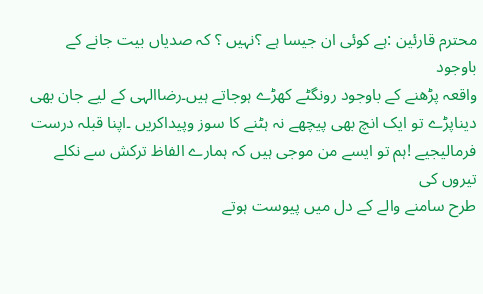محترم قارئین :ہے کوئی ان جیسا ہے ؟نہیں ؟ کہ صدیاں بیت جانے کے باوجود
واقعہ پڑھنے کے باوجود رونگٹے کھڑے ہوجاتے ہیں۔رضاالہی کے لیے جان بھی
دیناپڑے تو ایک انچ بھی پیچھے نہ ہٹنے کا سوز وپیداکریں ۔اپنا قبلہ درست
فرمالیجیے !ہم تو ایسے من موجی ہیں کہ ہمارے الفاظ ترکش سے نکلے تیروں کی
طرح سامنے والے کے دل میں پیوست ہوتے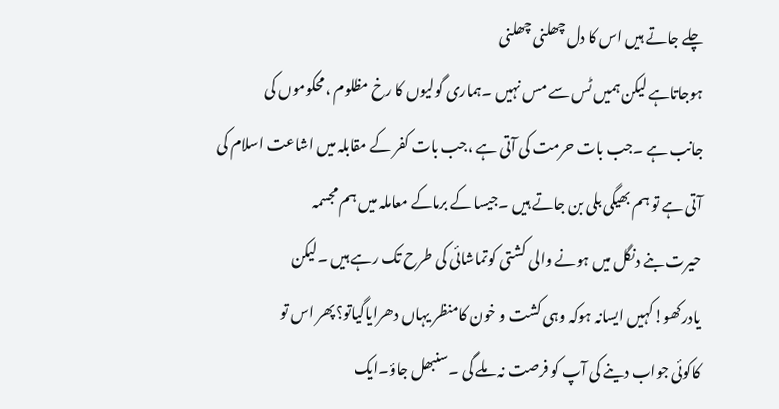چلے جاتے ہیں اس کا دل چھلنی چھلنی
ہوجاتاہے لیکن ہمیں ٹس سے مس نہیں ۔ہماری گولیوں کا رخ مظلوم ،محکوموں کی
جانب ہے ۔جب بات حرمت کی آتی ہے ،جب بات کفر کے مقابلہ میں اشاعت اسلام کی
آتی ہے تو ہم بھیگی بلی بن جاتے ہیں ۔جیسا کے برماکے معاملہ میں ہم مجسمہ
حیرت بنے دنگل میں ہونے والی کشتی کوتماشائی کی طرح تک رہے ہیں ۔لیکن
یادرکھو!کہیں ایسانہ ہوکہ وہی کشت و خون کامنظر یہاں دھرایاگیاتو؟پھر اس تو
کاکوئی جواب دینے کی آپ کو فرصت نہ ملے گی ۔سنبھل جاؤ۔ایک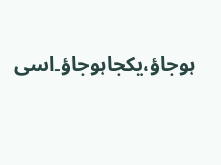ہوجاؤ،یکجاہوجاؤ۔اسی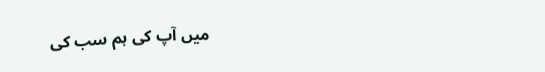میں آپ کی ہم سب کی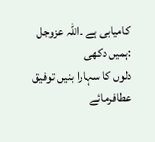کامیابی ہے ۔اللہ عزوجل :ہمیں دکھی
دلوں کا سہارا بنیں توفیق عطافرمائے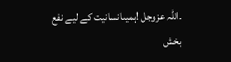۔اللہ عزوجل !ہمیںانسانیت کے لیے نفع
بخش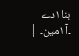بنا١دے ۔ا١ۤمین۔ |